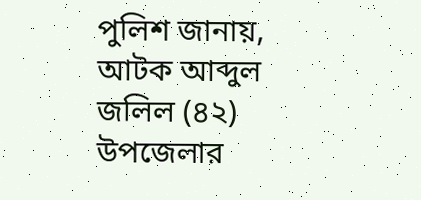পুলিশ জানায়, আটক আব্দুল জলিল (৪২) উপজেলার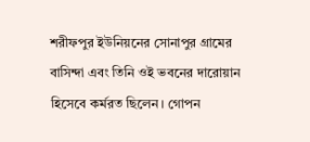শরীফপুর ইউনিয়নের সোনাপুর গ্রামের বাসিন্দা এবং তিনি ওই ভবনের দারোয়ান হিসেবে কর্মরত ছিলেন। গোপন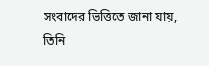সংবাদের ভিত্তিতে জানা যায়, তিনি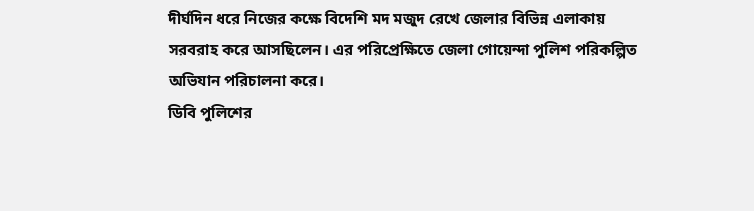দীর্ঘদিন ধরে নিজের কক্ষে বিদেশি মদ মজুদ রেখে জেলার বিভিন্ন এলাকায় সরবরাহ করে আসছিলেন। এর পরিপ্রেক্ষিতে জেলা গোয়েন্দা পুলিশ পরিকল্পিত অভিযান পরিচালনা করে।
ডিবি পুলিশের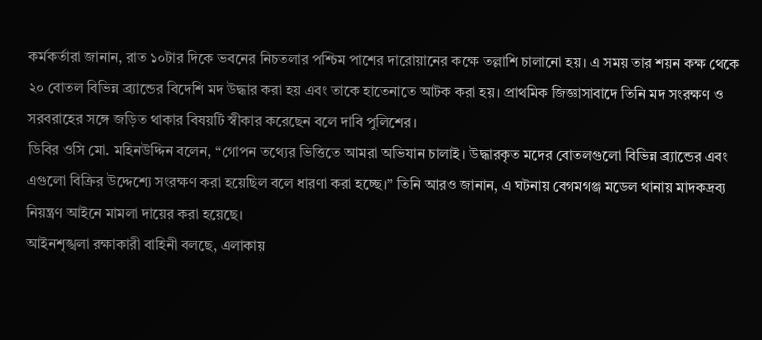কর্মকর্তারা জানান, রাত ১০টার দিকে ভবনের নিচতলার পশ্চিম পাশের দারোয়ানের কক্ষে তল্লাশি চালানো হয়। এ সময় তার শয়ন কক্ষ থেকে ২০ বোতল বিভিন্ন ব্র্যান্ডের বিদেশি মদ উদ্ধার করা হয় এবং তাকে হাতেনাতে আটক করা হয়। প্রাথমিক জিজ্ঞাসাবাদে তিনি মদ সংরক্ষণ ও সরবরাহের সঙ্গে জড়িত থাকার বিষয়টি স্বীকার করেছেন বলে দাবি পুলিশের।
ডিবির ওসি মো. মহিনউদ্দিন বলেন, “গোপন তথ্যের ভিত্তিতে আমরা অভিযান চালাই। উদ্ধারকৃত মদের বোতলগুলো বিভিন্ন ব্র্যান্ডের এবং এগুলো বিক্রির উদ্দেশ্যে সংরক্ষণ করা হয়েছিল বলে ধারণা করা হচ্ছে।” তিনি আরও জানান, এ ঘটনায় বেগমগঞ্জ মডেল থানায় মাদকদ্রব্য নিয়ন্ত্রণ আইনে মামলা দায়ের করা হয়েছে।
আইনশৃঙ্খলা রক্ষাকারী বাহিনী বলছে, এলাকায়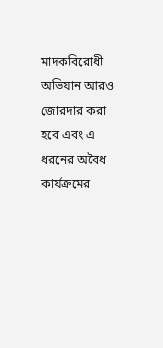মাদকবিরোধী অভিযান আরও জোরদার করা হবে এবং এ ধরনের অবৈধ কার্যক্রমের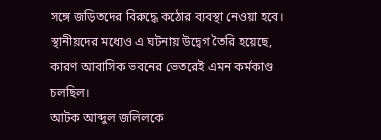সঙ্গে জড়িতদের বিরুদ্ধে কঠোর ব্যবস্থা নেওয়া হবে। স্থানীয়দের মধ্যেও এ ঘটনায় উদ্বেগ তৈরি হয়েছে, কারণ আবাসিক ভবনের ভেতরেই এমন কর্মকাণ্ড চলছিল।
আটক আব্দুল জলিলকে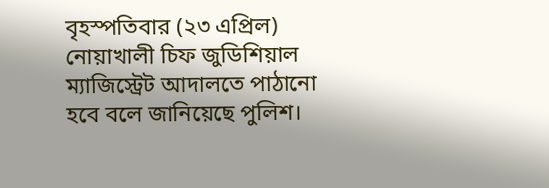বৃহস্পতিবার (২৩ এপ্রিল) নোয়াখালী চিফ জুডিশিয়াল ম্যাজিস্ট্রেট আদালতে পাঠানো হবে বলে জানিয়েছে পুলিশ।